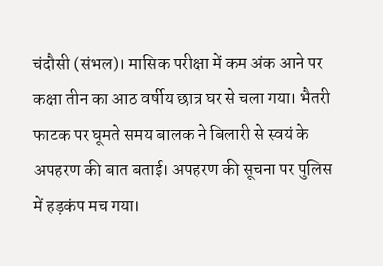चंदौसी (संभल)। मासिक परीक्षा में कम अंक आने पर कक्षा तीन का आठ वर्षीय छात्र घर से चला गया। भैतरी फाटक पर घूमते समय बालक ने बिलारी से स्वयं के अपहरण की बात बताई। अपहरण की सूचना पर पुलिस में हड़कंप मच गया।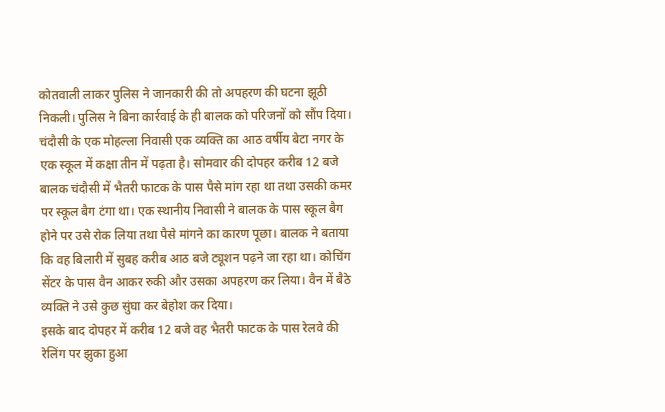कोतवाली लाकर पुलिस ने जानकारी की तो अपहरण की घटना झूठी निकली। पुलिस ने बिना कार्रवाई के ही बालक को परिजनों को सौंप दिया।
चंदौसी के एक मोहल्ला निवासी एक व्यक्ति का आठ वर्षीय बेटा नगर के एक स्कूल में कक्षा तीन में पढ़ता है। सोमवार की दोपहर करीब 12 बजे बालक चंदौसी में भैतरी फाटक के पास पैसे मांग रहा था तथा उसकी कमर पर स्कूल बैग टंगा था। एक स्थानीय निवासी ने बालक के पास स्कूल बैग होने पर उसे रोक लिया तथा पैसे मांगने का कारण पूछा। बालक ने बताया कि वह बिलारी में सुबह करीब आठ बजे ट्यूशन पढ़ने जा रहा था। कोचिंग सेंटर के पास वैन आकर रुकी और उसका अपहरण कर लिया। वैन में बैठे व्यक्ति ने उसे कुछ सुंघा कर बेहोश कर दिया।
इसके बाद दोपहर में करीब 12 बजे वह भैतरी फाटक के पास रेलवे की रेलिंग पर झुका हुआ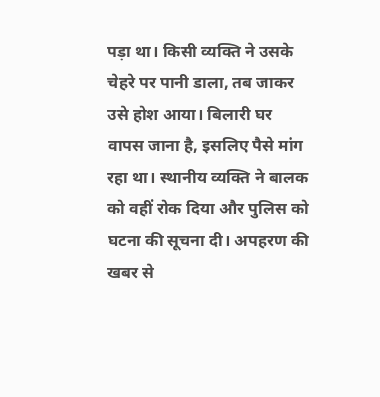पड़ा था। किसी व्यक्ति ने उसके चेहरे पर पानी डाला, तब जाकर उसे होश आया। बिलारी घर वापस जाना है, इसलिए पैसे मांग रहा था। स्थानीय व्यक्ति ने बालक को वहीं रोक दिया और पुलिस को घटना की सूचना दी। अपहरण की खबर से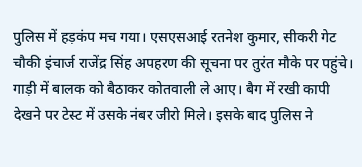पुलिस में हड़कंप मच गया। एसएसआई रतनेश कुमार, सीकरी गेट चौकी इंचार्ज राजेंद्र सिंह अपहरण की सूचना पर तुरंत मौके पर पहुंचे। गाड़ी में बालक को बैठाकर कोतवाली ले आए। बैग में रखी कापी देखने पर टेस्ट में उसके नंबर जीरो मिले। इसके बाद पुलिस ने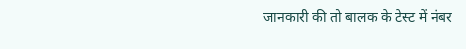जानकारी की तो बालक के टेस्ट में नंबर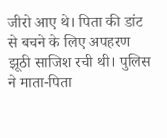जीरो आए थे। पिता की डांट से बचने के लिए अपहरण झूठी साजिश रची थी। पुलिस ने माता-पिता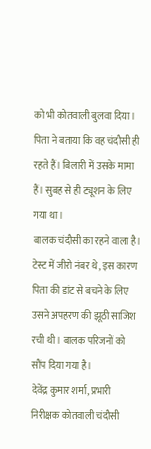को भी कोतवाली बुलवा दिया। पिता ने बताया कि वह चंदौसी ही रहते हैं। बिलारी में उसके मामा हैं। सुबह से ही ट्यूशन के लिए गया था।
बालक चंदौसी का रहने वाला है। टेस्ट में जीरो नंबर थे, इस कारण पिता की डांट से बचने के लिए उसने अपहरण की झूठी साजिश रची थी। बालक परिजनों को सौंप दिया गया है।
देवेंद्र कुमार शर्मा, प्रभारी निरीक्षक कोतवाली चंदौसी